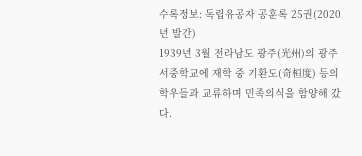수록정보: 독립유공자 공훈록 25권(2020년 발간)
1939년 3월 전라남도 광주(光州)의 광주서중학교에 재학 중 기환도(奇桓度) 등의 학우들과 교류하며 민족의식을 함양해 갔다.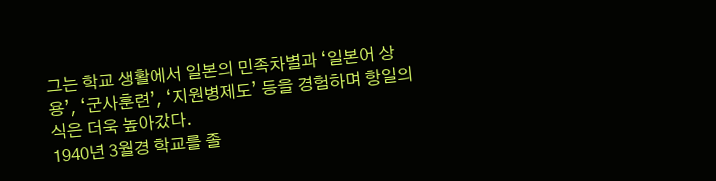그는 학교 생활에서 일본의 민족차별과 ‘일본어 상용’, ‘군사훈련’, ‘지원병제도’ 등을 경험하며 항일의식은 더욱 높아갔다.
1940년 3월경 학교를 졸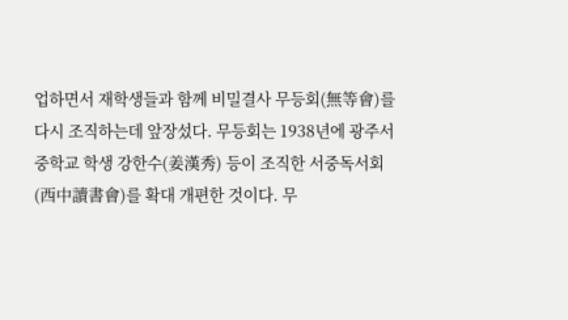업하면서 재학생들과 함께 비밀결사 무등회(無等會)를 다시 조직하는데 앞장섰다. 무등회는 1938년에 광주서중학교 학생 강한수(姜漢秀) 등이 조직한 서중독서회(西中讀書會)를 확대 개편한 것이다. 무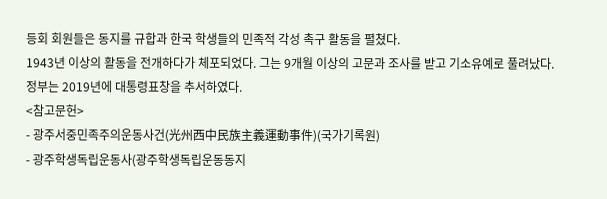등회 회원들은 동지를 규합과 한국 학생들의 민족적 각성 촉구 활동을 펼쳤다.
1943년 이상의 활동을 전개하다가 체포되었다. 그는 9개월 이상의 고문과 조사를 받고 기소유예로 풀려났다.
정부는 2019년에 대통령표창을 추서하였다.
<참고문헌>
- 광주서중민족주의운동사건(光州西中民族主義運動事件)(국가기록원)
- 광주학생독립운동사(광주학생독립운동동지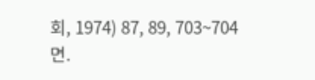회, 1974) 87, 89, 703~704면.